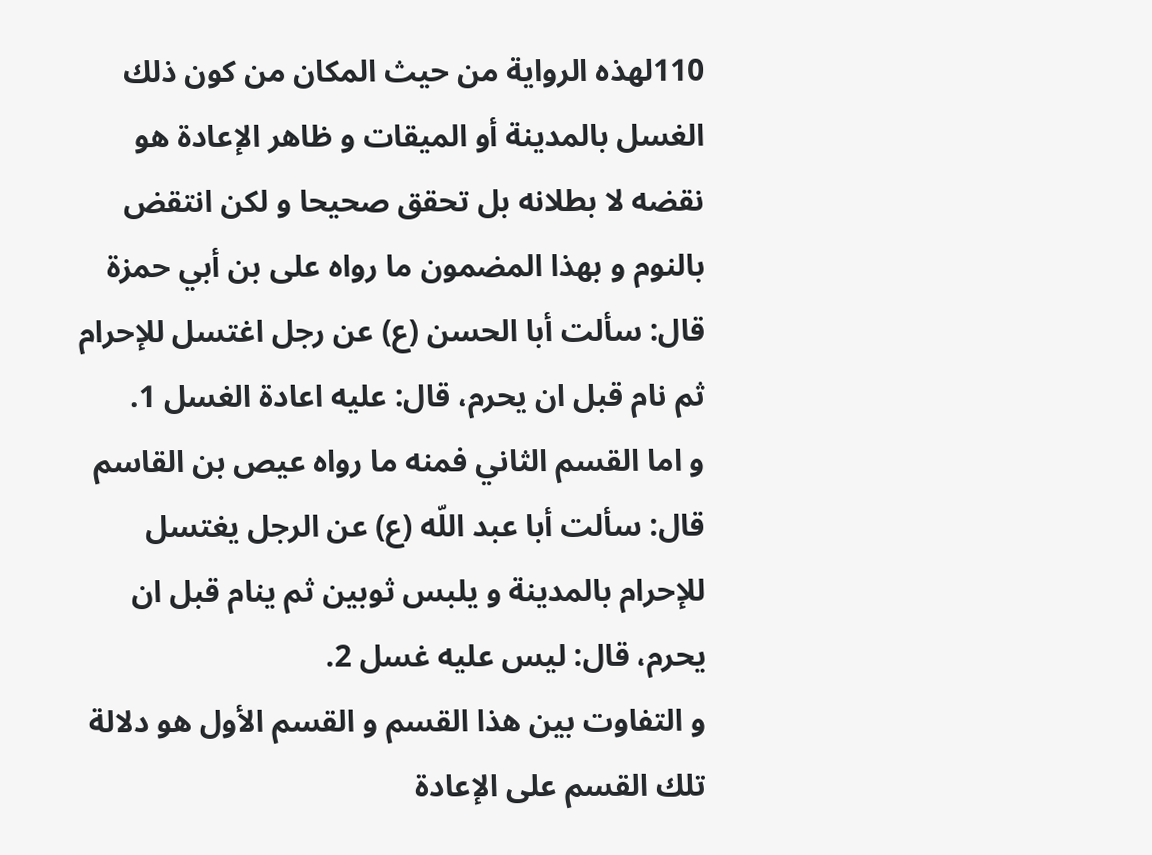110لهذه الرواية من حيث المكان من كون ذلك الغسل بالمدينة أو الميقات و ظاهر الإعادة هو نقضه لا بطلانه بل تحقق صحيحا و لكن انتقض بالنوم و بهذا المضمون ما رواه على بن أبي حمزة قال: سألت أبا الحسن (ع) عن رجل اغتسل للإحرام ثم نام قبل ان يحرم، قال: عليه اعادة الغسل 1.
و اما القسم الثاني فمنه ما رواه عيص بن القاسم قال: سألت أبا عبد اللّه (ع) عن الرجل يغتسل للإحرام بالمدينة و يلبس ثوبين ثم ينام قبل ان يحرم، قال: ليس عليه غسل 2.
و التفاوت بين هذا القسم و القسم الأول هو دلالة تلك القسم على الإعادة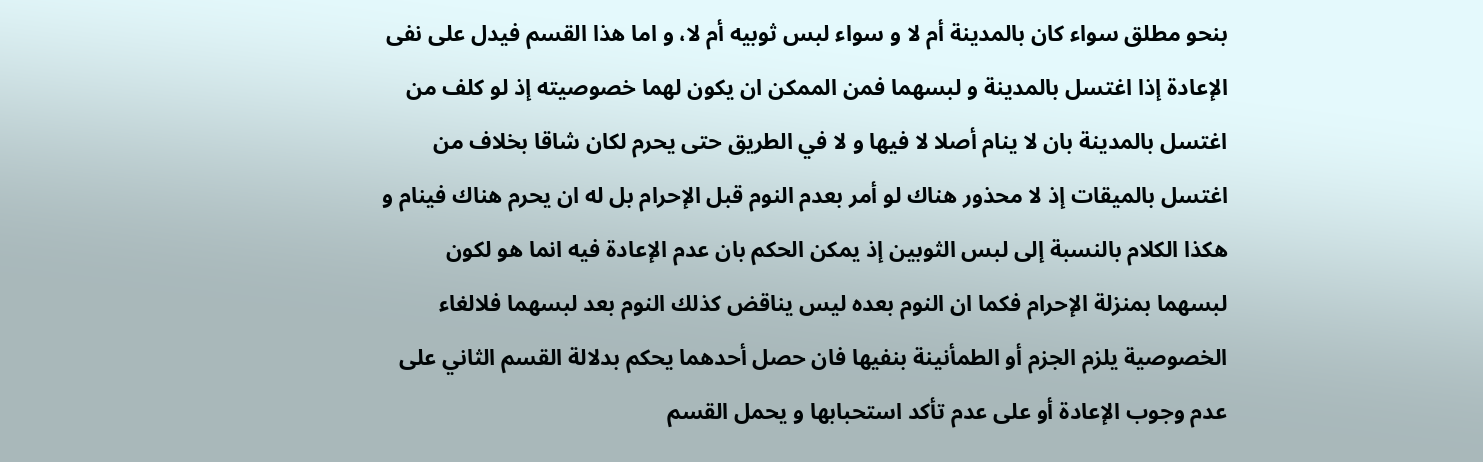بنحو مطلق سواء كان بالمدينة أم لا و سواء لبس ثوبيه أم لا، و اما هذا القسم فيدل على نفى الإعادة إذا اغتسل بالمدينة و لبسهما فمن الممكن ان يكون لهما خصوصيته إذ لو كلف من اغتسل بالمدينة بان لا ينام أصلا لا فيها و لا في الطريق حتى يحرم لكان شاقا بخلاف من اغتسل بالميقات إذ لا محذور هناك لو أمر بعدم النوم قبل الإحرام بل له ان يحرم هناك فينام و هكذا الكلام بالنسبة إلى لبس الثوبين إذ يمكن الحكم بان عدم الإعادة فيه انما هو لكون لبسهما بمنزلة الإحرام فكما ان النوم بعده ليس يناقض كذلك النوم بعد لبسهما فلالغاء الخصوصية يلزم الجزم أو الطمأنينة بنفيها فان حصل أحدهما يحكم بدلالة القسم الثاني على عدم وجوب الإعادة أو على عدم تأكد استحبابها و يحمل القسم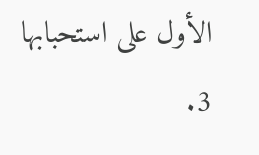الأول على استحبابها 3.